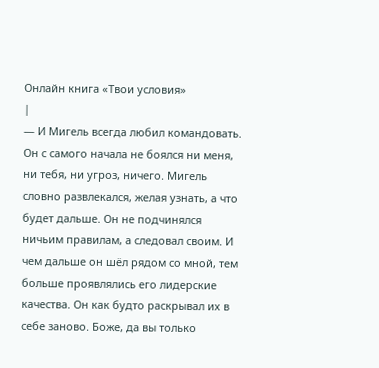Онлайн книга «Твои условия»
|
— И Мигель всегда любил командовать. Он с самого начала не боялся ни меня, ни тебя, ни угроз, ничего. Мигель словно развлекался, желая узнать, а что будет дальше. Он не подчинялся ничьим правилам, а следовал своим. И чем дальше он шёл рядом со мной, тем больше проявлялись его лидерские качества. Он как будто раскрывал их в себе заново. Боже, да вы только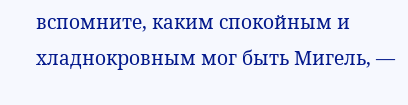вспомните, каким спокойным и хладнокровным мог быть Мигель, —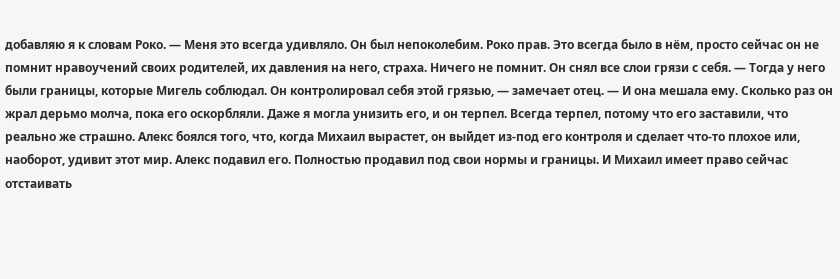добавляю я к словам Роко. — Меня это всегда удивляло. Он был непоколебим. Роко прав. Это всегда было в нём, просто сейчас он не помнит нравоучений своих родителей, их давления на него, страха. Ничего не помнит. Он снял все слои грязи с себя. — Тогда у него были границы, которые Мигель соблюдал. Он контролировал себя этой грязью, — замечает отец. — И она мешала ему. Сколько раз он жрал дерьмо молча, пока его оскорбляли. Даже я могла унизить его, и он терпел. Всегда терпел, потому что его заставили, что реально же страшно. Алекс боялся того, что, когда Михаил вырастет, он выйдет из-под его контроля и сделает что-то плохое или, наоборот, удивит этот мир. Алекс подавил его. Полностью продавил под свои нормы и границы. И Михаил имеет право сейчас отстаивать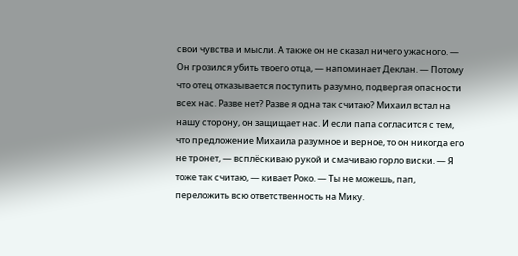свои чувства и мысли. А также он не сказал ничего ужасного. — Он грозился убить твоего отца, — напоминает Деклан. — Потому что отец отказывается поступить разумно, подвергая опасности всех нас. Разве нет? Разве я одна так считаю? Михаил встал на нашу сторону, он защищает нас. И если папа согласится с тем, что предложение Михаила разумное и верное, то он никогда его не тронет, — всплёскиваю рукой и смачиваю горло виски. — Я тоже так считаю, — кивает Роко. — Ты не можешь, пап, переложить всю ответственность на Мику.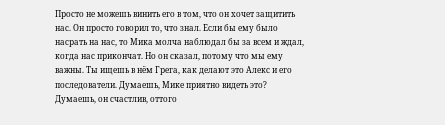Просто не можешь винить его в том, что он хочет защитить нас. Он просто говорил то, что знал. Если бы ему было насрать на нас, то Мика молча наблюдал бы за всем и ждал, когда нас прикончат. Но он сказал, потому что мы ему важны. Ты ищешь в нём Грега, как делают это Алекс и его последователи. Думаешь, Мике приятно видеть это? Думаешь, он счастлив, оттого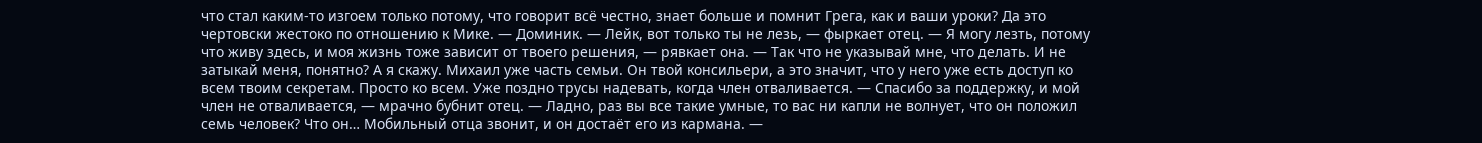что стал каким-то изгоем только потому, что говорит всё честно, знает больше и помнит Грега, как и ваши уроки? Да это чертовски жестоко по отношению к Мике. — Доминик. — Лейк, вот только ты не лезь, — фыркает отец. — Я могу лезть, потому что живу здесь, и моя жизнь тоже зависит от твоего решения, — рявкает она. — Так что не указывай мне, что делать. И не затыкай меня, понятно? А я скажу. Михаил уже часть семьи. Он твой консильери, а это значит, что у него уже есть доступ ко всем твоим секретам. Просто ко всем. Уже поздно трусы надевать, когда член отваливается. — Спасибо за поддержку, и мой член не отваливается, — мрачно бубнит отец. — Ладно, раз вы все такие умные, то вас ни капли не волнует, что он положил семь человек? Что он… Мобильный отца звонит, и он достаёт его из кармана. —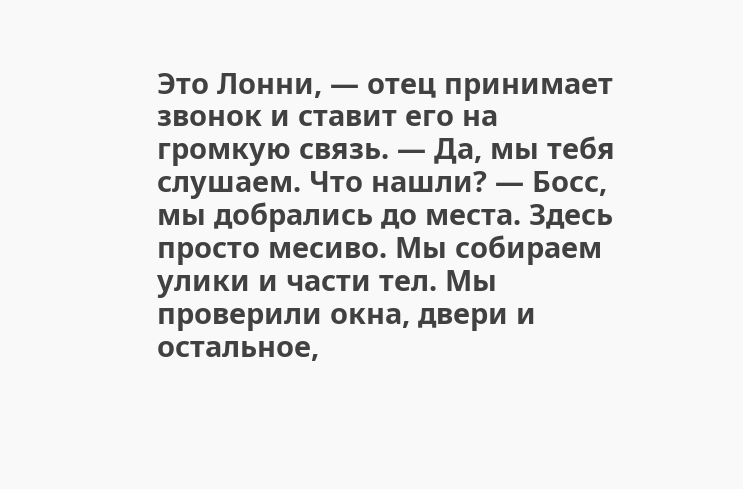Это Лонни, — отец принимает звонок и ставит его на громкую связь. — Да, мы тебя слушаем. Что нашли? — Босс, мы добрались до места. Здесь просто месиво. Мы собираем улики и части тел. Мы проверили окна, двери и остальное,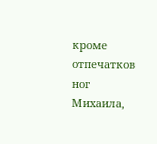кроме отпечатков ног Михаила,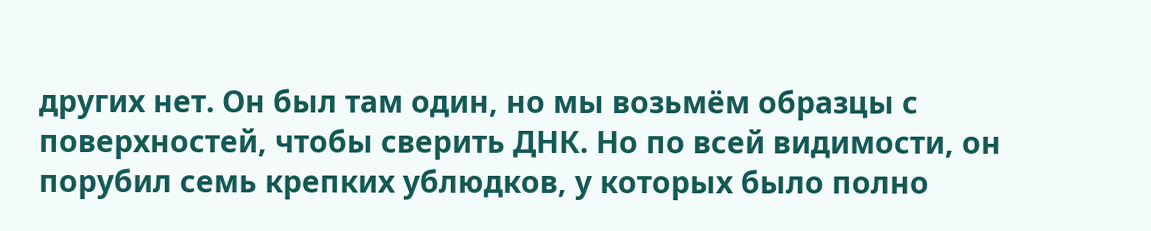других нет. Он был там один, но мы возьмём образцы с поверхностей, чтобы сверить ДНК. Но по всей видимости, он порубил семь крепких ублюдков, у которых было полно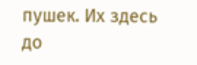пушек. Их здесь до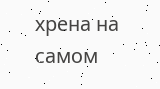хрена на самом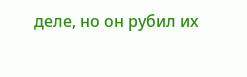деле, но он рубил их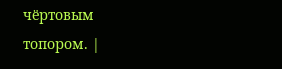чёртовым топором. |